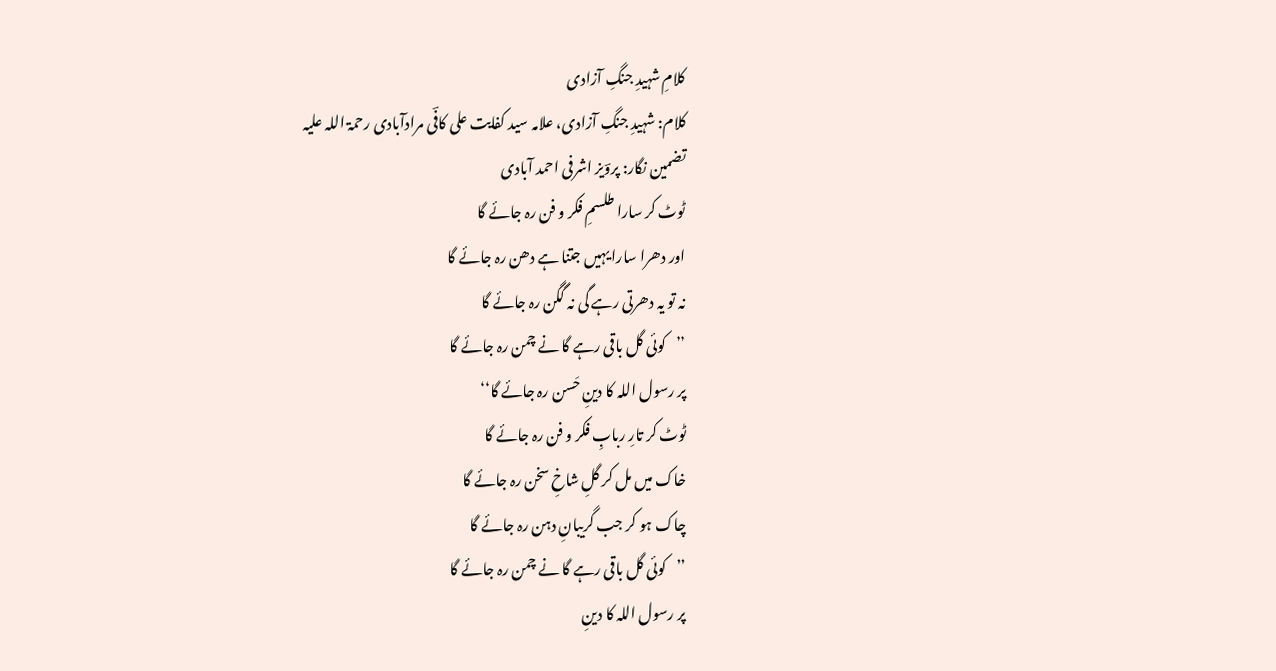کلامِ شہیدِ جنگِ آزادی
کلام: شہیدِ جنگِ آزادی، علامہ سید کفایت علی کافؔی مرادآبادی رحمۃ اللہ علیہ
تضمین نگار: پروؔیز اشرفی احمد آبادی
ٹوٹ کر سارا طلسمِ فکر و فن رہ جائے گا
اور دھرا سارا یہیں جتنا ہے دھن رہ جائے گا
نہ تو یہ دھرتی رہے گی نہ گگن رہ جائے گا
’’کوئی گل باقی رہے گا نے چمن رہ جائے گا
پر رسول اللہ کا دینِ حَسن رہ جائے گا‘‘
ٹوٹ کر تارِ ربابِ فکر و فن رہ جائے گا
خاک میں مل کر گلِ شاخِ سخن رہ جائے گا
چاک ہو کر جب گریبانِ دہن رہ جائے گا
’’کوئی گل باقی رہے گا نے چمن رہ جائے گا
پر رسول اللہ کا دینِ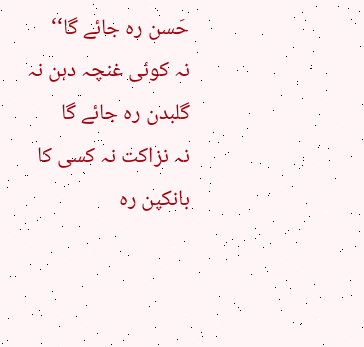حَسن رہ جائے گا‘‘
نہ کوئی غنچہ دہن نہ گلبدن رہ جائے گا
نہ نزاکت نہ کسی کا بانکپن رہ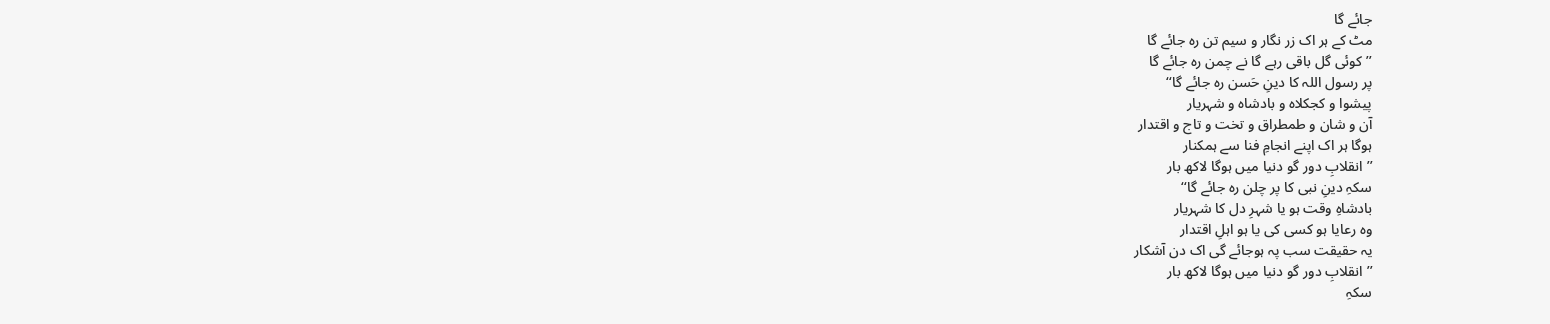جائے گا
مٹ کے ہر اک زر نگار و سیم تن رہ جائے گا
’’کوئی گل باقی رہے گا نے چمن رہ جائے گا
پر رسول اللہ کا دینِ حَسن رہ جائے گا‘‘
پیشوا و کجکلاہ و بادشاہ و شہریار
آن و شان و طمطراق و تخت و تاج و اقتدار
ہوگا ہر اک اپنے انجامِ فنا سے ہمکنار
’’انقلابِ دور گو دنیا میں ہوگا لاکھ بار
سکہِ دینِ نبی کا پر چلن رہ جائے گا‘‘
بادشاہِ وقت ہو یا شہرِ دل کا شہریار
وہ رعایا ہو کسی کی یا ہو اہلِ اقتدار
یہ حقیقت سب پہ ہوجائے گی اک دن آشکار
’’انقلابِ دور گو دنیا میں ہوگا لاکھ بار
سکہِ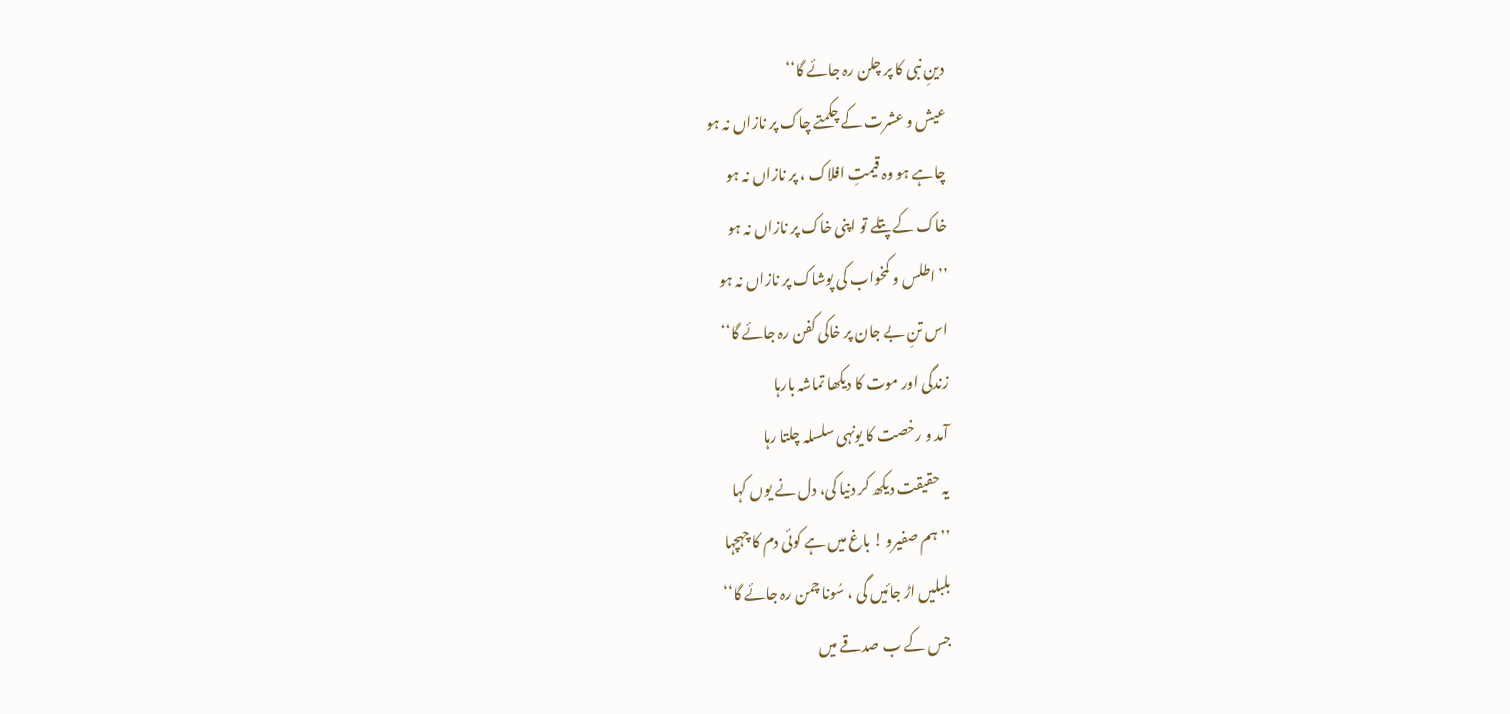دینِ نبی کا پر چلن رہ جائے گا‘‘
عیش و عشرت کے چکمتے چاک پر نازاں نہ ہو
چاہے ہو وہ قیمتِ افلاک ، پر نازاں نہ ہو
خاک کے پتلے تو اپنی خاک پر نازاں نہ ہو
’’اطلس و کمخواب کی پوشاک پر نازاں نہ ہو
اس تنِ بے جان پر خاکی کفن رہ جائے گا‘‘
زندگی اور موت کا دیکھا تماشہ بارہا
آمد و رخصت کا یونہی سلسلہ چلتا رہا
یہ حقیقت دیکھ کر دنیا کی، دل نے یوں کہا
’’ہم صفیرو ! باغ میں ہے کوئی دم کا چہچہا
بلبلیں اڑ جائیں گی ، سُونا چمن رہ جائے گا‘‘
جس کے ب صدقے میں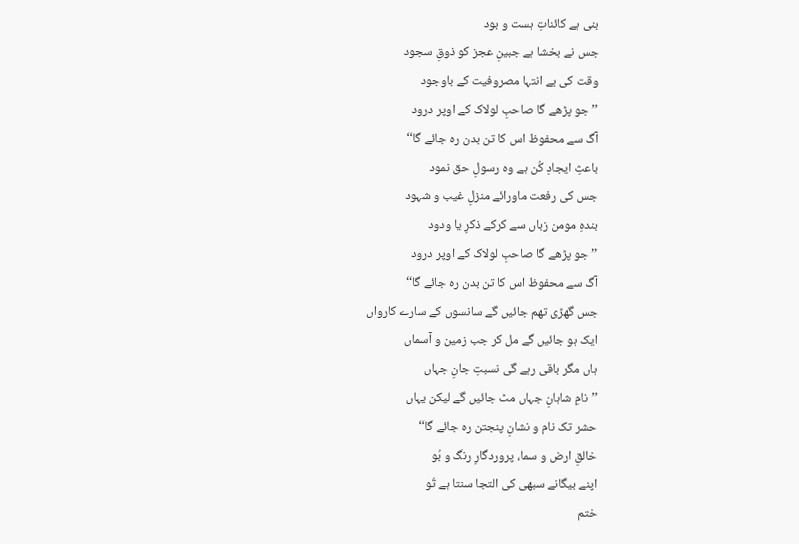بنی ہے کائناتِ ہست و بود
جس نے بخشا ہے جبینِ عجز کو ذوقِ سجود
وقت کی بے انتہا مصروفیت کے باوجود
’’جو پڑھے گا صاحبِ لولاک کے اوپر درود
آگ سے محفوظ اس کا تن بدن رہ جائے گا‘‘
باعثِ ایجادِ کُن ہے وہ رسولِ حق نمود
جس کی رفعت ماورائے منزلِ غیب و شہود
بندہِ مومن زباں سے کرکے ذکرِ یا ودود
’’جو پڑھے گا صاحبِ لولاک کے اوپر درود
آگ سے محفوظ اس کا تن بدن رہ جائے گا‘‘
جس گھڑی تھم جائیں گے سانسوں کے سارے کارواں
ایک ہو جائیں گے مل کر جب زمین و آسماں
ہاں مگر باقی رہے گی نسبتِ جانِ جہاں
’’نامِ شاہانِ جہاں مٹ جائیں گے لیکن یہاں
حشر تک نام و نشانِ پنجتن رہ جائے گا‘‘
خالقِ ارض و سما، پروردگارِ رنگ و بُو
اپنے بیگانے سبھی کی التجا سنتا ہے تُو
ختم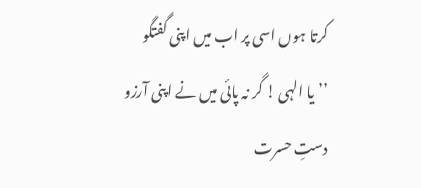کرتا ہوں اسی پر اب میں اپنی گفتگو
’’یا الہی ! گر نہ پائی میں نے اپنی آرزو
دستِ حسرت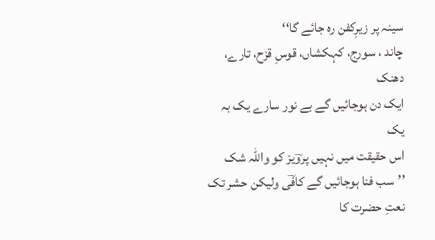سینہ پر زیرِکفن رہ جائے گا‘‘
چاند ، سورج، کہکشاں، قوسِ قزح، تارے، دھنک
ایک دن ہوجائیں گے بے نور سارے یک بہ یک
اس حقیقت میں نہیں پروؔیز کو واللہ شک
’’سب فنا ہوجائیں گے کافؔی ولیکن حشر تک
نعتِ حضرت کا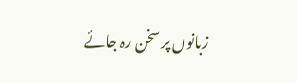زبانوں پر سخن رہ جائے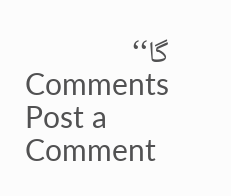گا‘‘
Comments
Post a Comment